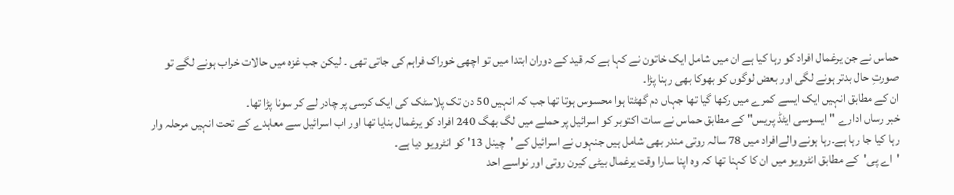حماس نے جن یرغمال افراد کو رہا کیا ہے ان میں شامل ایک خاتون نے کہا ہے کہ قید کے دوران ابتدا میں تو اچھی خوراک فراہم کی جاتی تھی ۔ لیکن جب غزہ میں حالات خراب ہونے لگے تو صورتِ حال بدتر ہونے لگی اور بعض لوگوں کو بھوکا بھی رہنا پڑا۔
ان کے مطابق انہیں ایک ایسے کمرے میں رکھا گیا تھا جہاں دم گھٹتا ہوا محسوس ہوتا تھا جب کہ انہیں 50 دن تک پلاسٹک کی ایک کرسی پر چادر لے کر سونا پڑا تھا۔
خبر رساں ادارے "ایسوسی ایٹڈ پریس" کے مطابق حماس نے سات اکتوبر کو اسرائیل پر حملے میں لگ بھگ 240 افراد کو یرغمال بنایا تھا اور اب اسرائیل سے معاہدے کے تحت انہیں مرحلہ وار رہا کیا جا رہا ہے۔رہا ہونے والےافراد میں 78 سالہ روتی مندر بھی شامل ہیں جنہوں نے اسرائیل کے 'چینل 13' کو انٹرویو دیا ہے۔
'اے پی'کے مطابق انٹرویو میں ان کا کہنا تھا کہ وہ اپنا سارا وقت یرغمال بیٹی کیرن روتی اور نواسے احد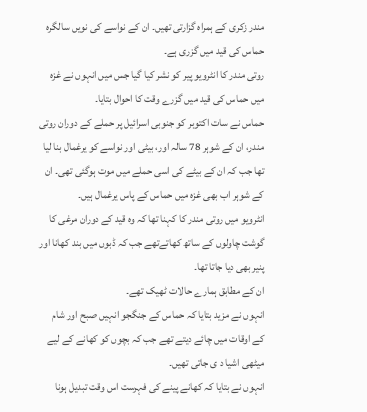مندر زکری کے ہمراہ گزارتی تھیں۔ ان کے نواسے کی نویں سالگرہ حماس کی قید میں گزری ہے۔
روتی مندر کا انٹرویو پیر کو نشر کیا گیا جس میں انہوں نے غزہ میں حماس کی قید میں گزرے وقت کا احوال بتایا۔
حماس نے سات اکتوبر کو جنوبی اسرائیل پر حملے کے دوران روتی مندر، ان کے شوہر 78 سالہ اور، بیٹی اور نواسے کو یرغمال بنا لیا تھا جب کہ ان کے بیٹے کی اسی حملے میں موت ہوگئی تھی۔ ان کے شوہر اب بھی غزہ میں حماس کے پاس یرغمال ہیں۔
انٹرویو میں روتی مندر کا کہنا تھا کہ وہ قید کے دوران مرغی کا گوشت چاولوں کے ساتھ کھاتےتھے جب کہ ڈبوں میں بند کھانا اور پنیر بھی دیا جاتا تھا۔
ان کے مطابق ہمارے حالات ٹھیک تھے۔
انہوں نے مزید بتایا کہ حماس کے جنگجو انہیں صبح اور شام کے اوقات میں چائے دیتے تھے جب کہ بچوں کو کھانے کے لیے میٹھی اشیا د ی جاتی تھیں۔
انہوں نے بتایا کہ کھانے پینے کی فہرست اس وقت تبدیل ہونا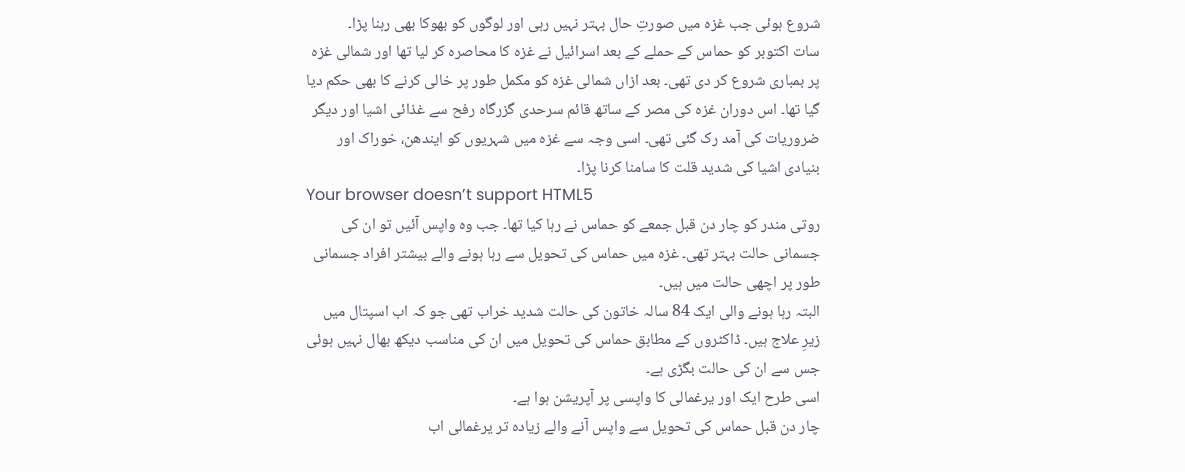شروع ہوئی جب غزہ میں صورتِ حال بہتر نہیں رہی اور لوگوں کو بھوکا بھی رہنا پڑا۔
سات اکتوبر کو حماس کے حملے کے بعد اسرائیل نے غزہ کا محاصرہ کر لیا تھا اور شمالی غزہ پر بمباری شروع کر دی تھی۔ بعد ازاں شمالی غزہ کو مکمل طور پر خالی کرنے کا بھی حکم دیا گیا تھا۔ اس دوران غزہ کی مصر کے ساتھ قائم سرحدی گزرگاہ رفح سے غذائی اشیا اور دیگر ضروریات کی آمد رک گئی تھی۔ اسی وجہ سے غزہ میں شہریوں کو ایندھن، خوراک اور بنیادی اشیا کی شدید قلت کا سامنا کرنا پڑا۔
Your browser doesn’t support HTML5
روتی مندر کو چار دن قبل جمعے کو حماس نے رہا کیا تھا۔ جب وہ واپس آئیں تو ان کی جسمانی حالت بہتر تھی۔ غزہ میں حماس کی تحویل سے رہا ہونے والے بیشتر افراد جسمانی طور پر اچھی حالت میں ہیں۔
البتہ رہا ہونے والی ایک 84 سالہ خاتون کی حالت شدید خراب تھی جو کہ اب اسپتال میں زیرِ علاج ہیں۔ ڈاکٹروں کے مطابق حماس کی تحویل میں ان کی مناسب دیکھ بھال نہیں ہوئی جس سے ان کی حالت بگڑی ہے۔
اسی طرح ایک اور یرغمالی کا واپسی پر آپریشن ہوا ہے۔
چار دن قبل حماس کی تحویل سے واپس آنے والے زیادہ تر یرغمالی اب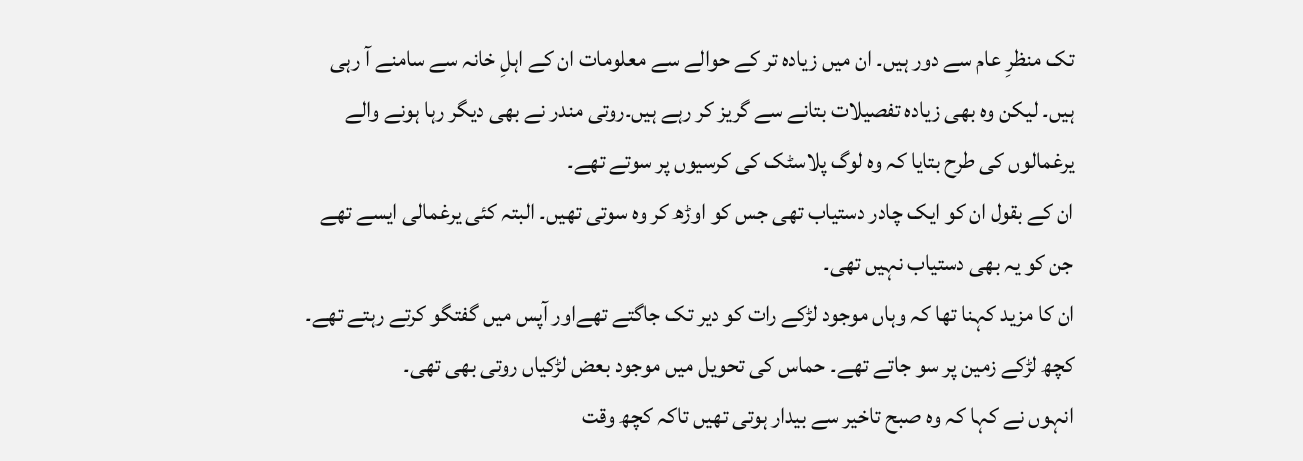تک منظرِ عام سے دور ہیں۔ ان میں زیادہ تر کے حوالے سے معلومات ان کے اہلِ خانہ سے سامنے آ رہی ہیں۔ لیکن وہ بھی زیادہ تفصیلات بتانے سے گریز کر رہے ہیں۔روتی مندر نے بھی دیگر رہا ہونے والے یرغمالوں کی طرح بتایا کہ وہ لوگ پلاسٹک کی کرسیوں پر سوتے تھے۔
ان کے بقول ان کو ایک چادر دستیاب تھی جس کو اوڑھ کر وہ سوتی تھیں۔ البتہ کئی یرغمالی ایسے تھے جن کو یہ بھی دستیاب نہیں تھی۔
ان کا مزید کہنا تھا کہ وہاں موجود لڑکے رات کو دیر تک جاگتے تھےاور آپس میں گفتگو کرتے رہتے تھے۔ کچھ لڑکے زمین پر سو جاتے تھے۔ حماس کی تحویل میں موجود بعض لڑکیاں روتی بھی تھی۔
انہوں نے کہا کہ وہ صبح تاخیر سے بیدار ہوتی تھیں تاکہ کچھ وقت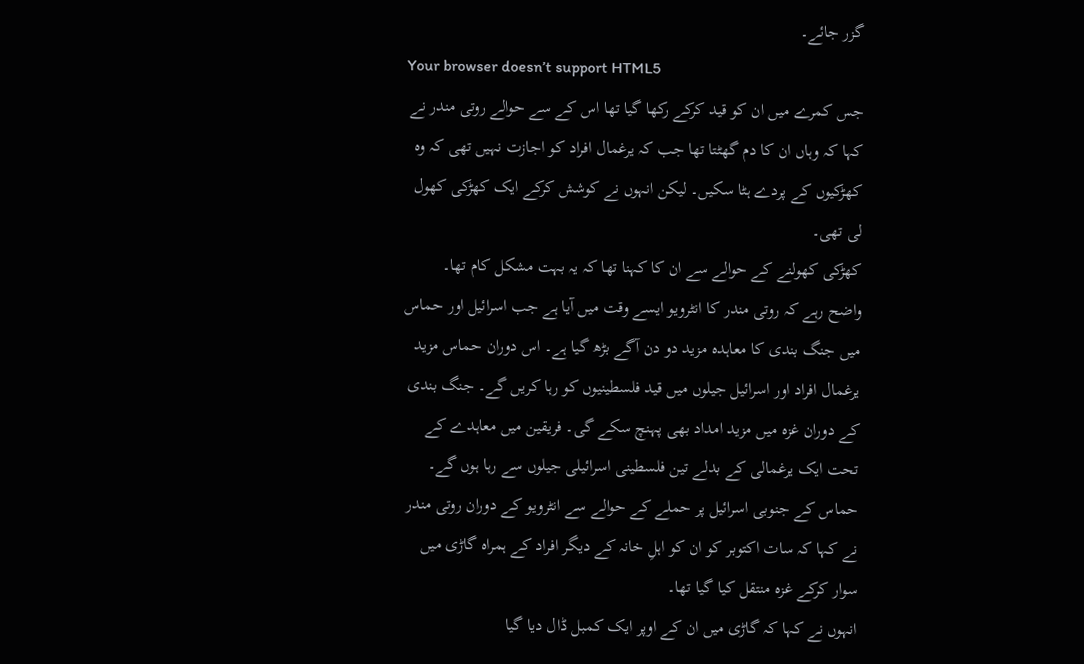گزر جائے۔
Your browser doesn’t support HTML5
جس کمرے میں ان کو قید کرکے رکھا گیا تھا اس کے سے حوالے روتی مندر نے کہا کہ وہاں ان کا دم گھٹتا تھا جب کہ یرغمال افراد کو اجازت نہیں تھی کہ وہ کھڑکیوں کے پردے ہٹا سکیں۔ لیکن انہوں نے کوشش کرکے ایک کھڑکی کھول لی تھی۔
کھڑکی کھولنے کے حوالے سے ان کا کہنا تھا کہ یہ بہت مشکل کام تھا۔
واضح رہے کہ روتی مندر کا انٹرویو ایسے وقت میں آیا ہے جب اسرائیل اور حماس میں جنگ بندی کا معاہدہ مزید دو دن آگے بڑھ گیا ہے۔ اس دوران حماس مزید یرغمال افراد اور اسرائیل جیلوں میں قید فلسطینیوں کو رہا کریں گے۔ جنگ بندی کے دوران غزہ میں مزید امداد بھی پہنچ سکے گی۔ فریقین میں معاہدے کے تحت ایک یرغمالی کے بدلے تین فلسطینی اسرائیلی جیلوں سے رہا ہوں گے۔
حماس کے جنوبی اسرائیل پر حملے کے حوالے سے انٹرویو کے دوران روتی مندر نے کہا کہ سات اکتوبر کو ان کو اہلِ خانہ کے دیگر افراد کے ہمراہ گاڑی میں سوار کرکے غزہ منتقل کیا گیا تھا۔
انہوں نے کہا کہ گاڑی میں ان کے اوپر ایک کمبل ڈال دیا گیا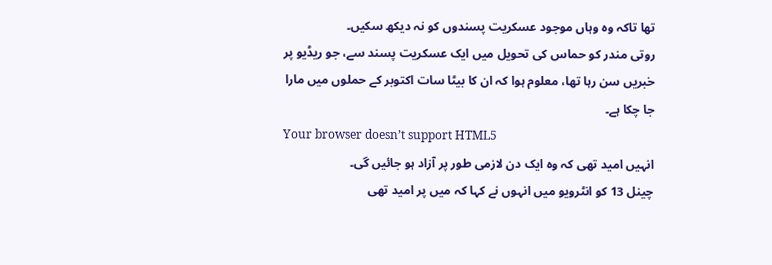تھا تاکہ وہ وہاں موجود عسکریت پسندوں کو نہ دیکھ سکیں۔
روتی مندر کو حماس کی تحویل میں ایک عسکریت پسند سے، جو ریڈیو پر خبریں سن رہا تھا، معلوم ہوا کہ ان کا بیٹا سات اکتوبر کے حملوں میں مارا جا چکا ہے۔
Your browser doesn’t support HTML5
انہیں امید تھی کہ وہ ایک دن لازمی طور پر آزاد ہو جائیں گی۔
چینل 13 کو انٹرویو میں انہوں نے کہا کہ میں پر امید تھی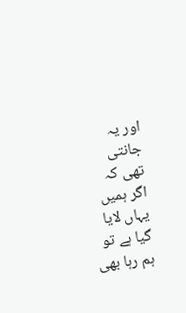اور یہ جانتی تھی کہ اگر ہمیں یہاں لایا گیا ہے تو ہم رہا بھی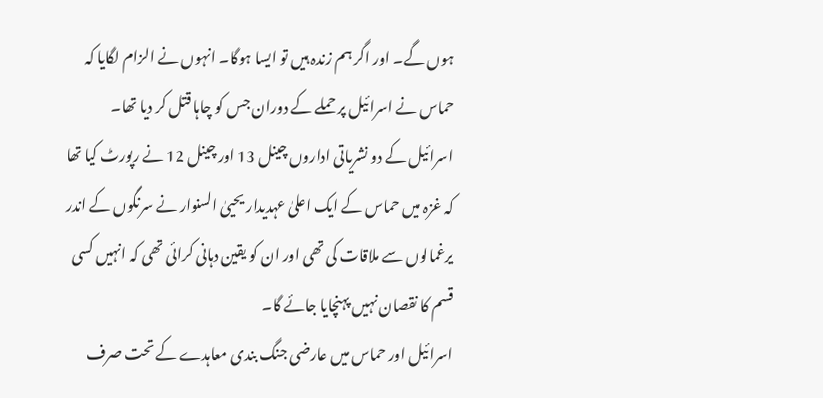ہوں گے۔ اور اگر ہم زندہ ہیں تو ایسا ہوگا۔ انہوں نے الزام لگایا کہ حماس نے اسرائیل پر حملے کے دوران جس کو چاہا قتل کر دیا تھا۔
اسرائیل کے دو نشریاتی اداروں چینل 13 اور چینل 12 نے رپورٹ کیا تھا کہ غزہ میں حماس کے ایک اعلیٰ عہدیدار یحییٰ السنوار نے سرنگوں کے اندر یرغمالوں سے ملاقات کی تھی اور ان کو یقین دہانی کرائی تھی کہ انہیں کسی قسم کا نقصان نہیں پہنچایا جائے گا۔
اسرائیل اور حماس میں عارضی جنگ بندی معاہدے کے تحت صرف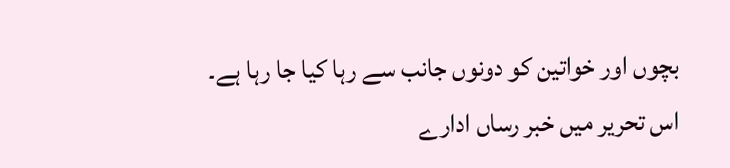بچوں اور خواتین کو دونوں جانب سے رہا کیا جا رہا ہے۔
اس تحریر میں خبر رساں ادارے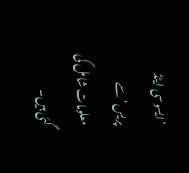’ایسوسی ایٹڈ پریس‘ سے معلومات شامل کی گئی ہیں۔